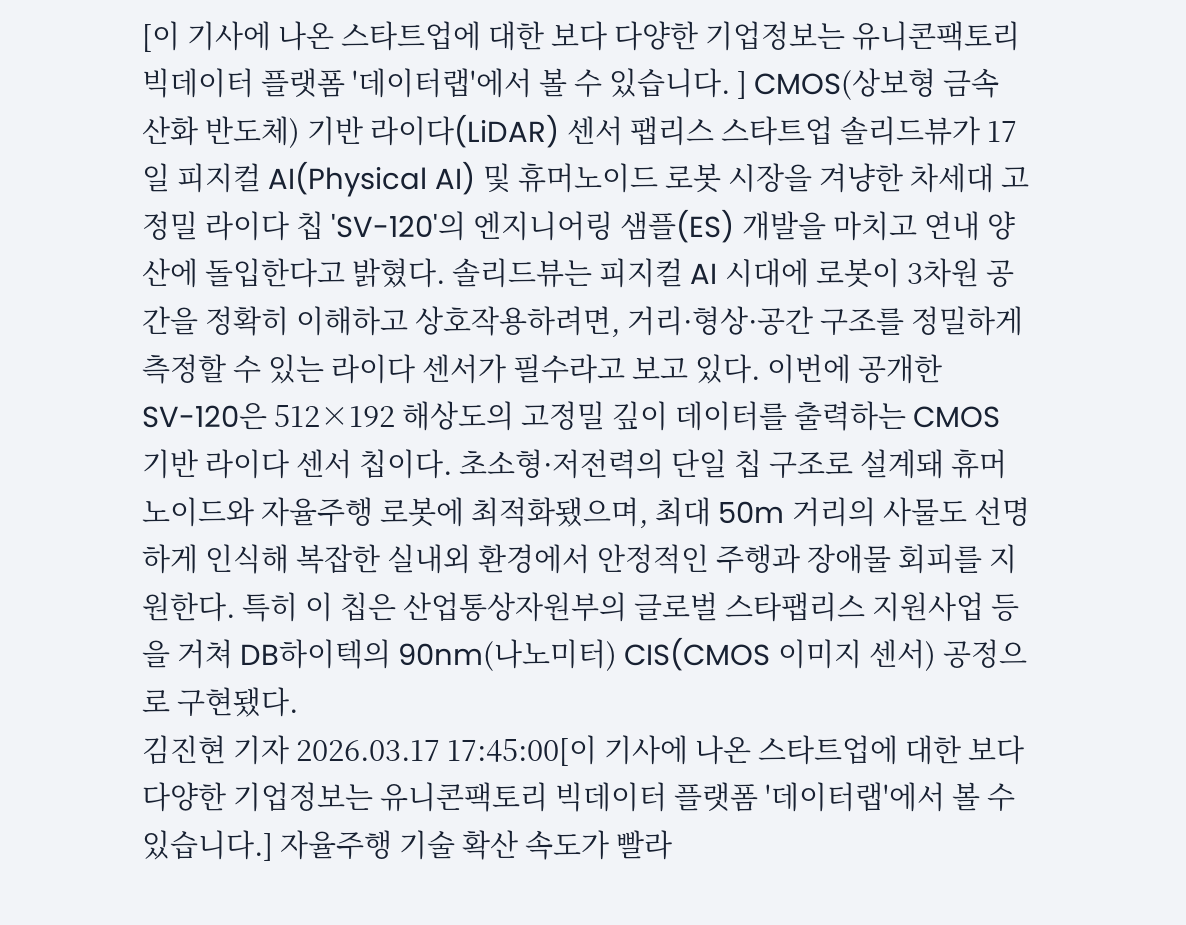[이 기사에 나온 스타트업에 대한 보다 다양한 기업정보는 유니콘팩토리 빅데이터 플랫폼 '데이터랩'에서 볼 수 있습니다. ] CMOS(상보형 금속 산화 반도체) 기반 라이다(LiDAR) 센서 팹리스 스타트업 솔리드뷰가 17일 피지컬 AI(Physical AI) 및 휴머노이드 로봇 시장을 겨냥한 차세대 고정밀 라이다 칩 'SV-120'의 엔지니어링 샘플(ES) 개발을 마치고 연내 양산에 돌입한다고 밝혔다. 솔리드뷰는 피지컬 AI 시대에 로봇이 3차원 공간을 정확히 이해하고 상호작용하려면, 거리·형상·공간 구조를 정밀하게 측정할 수 있는 라이다 센서가 필수라고 보고 있다. 이번에 공개한 SV-120은 512×192 해상도의 고정밀 깊이 데이터를 출력하는 CMOS 기반 라이다 센서 칩이다. 초소형·저전력의 단일 칩 구조로 설계돼 휴머노이드와 자율주행 로봇에 최적화됐으며, 최대 50m 거리의 사물도 선명하게 인식해 복잡한 실내외 환경에서 안정적인 주행과 장애물 회피를 지원한다. 특히 이 칩은 산업통상자원부의 글로벌 스타팹리스 지원사업 등을 거쳐 DB하이텍의 90nm(나노미터) CIS(CMOS 이미지 센서) 공정으로 구현됐다.
김진현 기자 2026.03.17 17:45:00[이 기사에 나온 스타트업에 대한 보다 다양한 기업정보는 유니콘팩토리 빅데이터 플랫폼 '데이터랩'에서 볼 수 있습니다.] 자율주행 기술 확산 속도가 빨라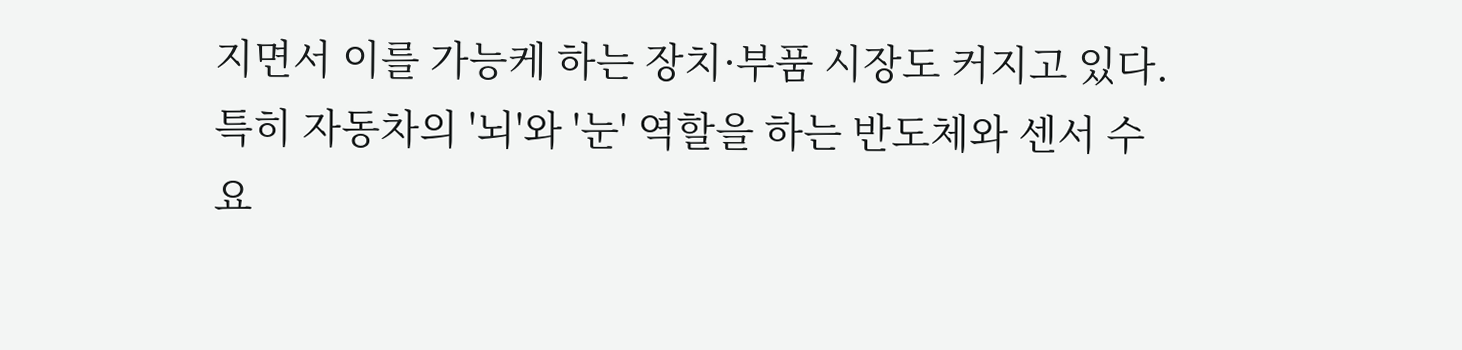지면서 이를 가능케 하는 장치·부품 시장도 커지고 있다. 특히 자동차의 '뇌'와 '눈' 역할을 하는 반도체와 센서 수요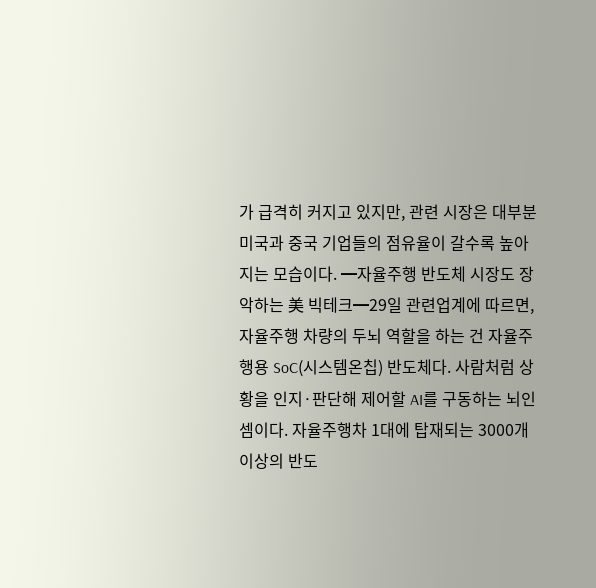가 급격히 커지고 있지만, 관련 시장은 대부분 미국과 중국 기업들의 점유율이 갈수록 높아지는 모습이다. ━자율주행 반도체 시장도 장악하는 美 빅테크━29일 관련업계에 따르면, 자율주행 차량의 두뇌 역할을 하는 건 자율주행용 SoC(시스템온칩) 반도체다. 사람처럼 상황을 인지·판단해 제어할 AI를 구동하는 뇌인 셈이다. 자율주행차 1대에 탑재되는 3000개 이상의 반도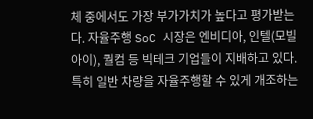체 중에서도 가장 부가가치가 높다고 평가받는다. 자율주행 SoC 시장은 엔비디아, 인텔(모빌아이), 퀄컴 등 빅테크 기업들이 지배하고 있다. 특히 일반 차량을 자율주행할 수 있게 개조하는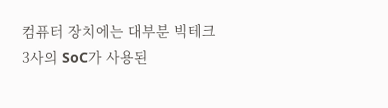컴퓨터 장치에는 대부분 빅테크 3사의 SoC가 사용된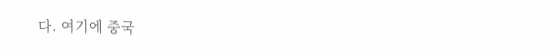다. 여기에 중국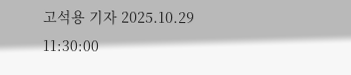고석용 기자 2025.10.29 11:30:00